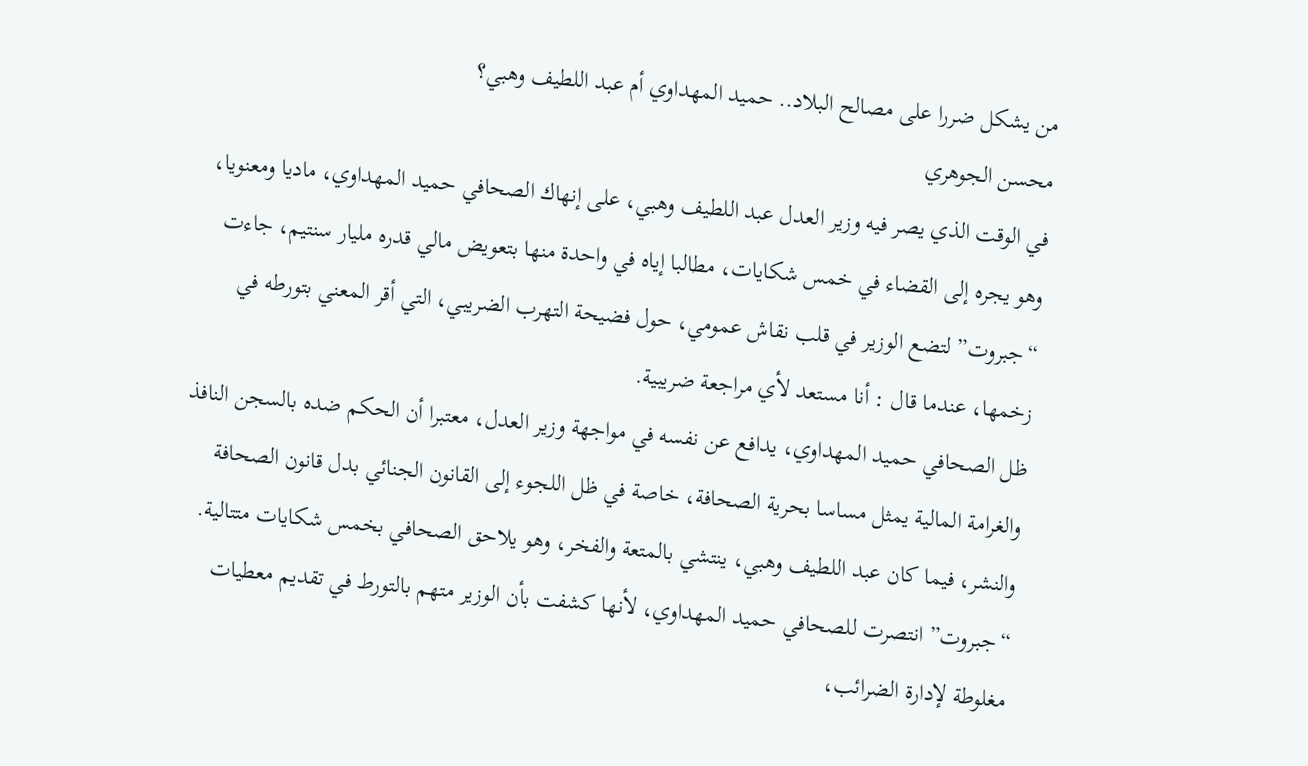من يشكل ضررا على مصالح البلاد.. حميد المهداوي أم عبد اللطيف وهبي؟
محسن الجوهري
في الوقت الذي يصر فيه وزير العدل عبد اللطيف وهبي، على إنهاك الصحافي حميد المهداوي، ماديا ومعنويا، وهو يجره إلى القضاء في خمس شكايات، مطالبا إياه في واحدة منها بتعويض مالي قدره مليار سنتيم، جاءت “جبروت” لتضع الوزير في قلب نقاش عمومي، حول فضيحة التهرب الضريبي، التي أقر المعني بتورطه في زخمها، عندما قال : أنا مستعد لأي مراجعة ضريبية.
ظل الصحافي حميد المهداوي، يدافع عن نفسه في مواجهة وزير العدل، معتبرا أن الحكم ضده بالسجن النافذ والغرامة المالية يمثل مساسا بحرية الصحافة، خاصة في ظل اللجوء إلى القانون الجنائي بدل قانون الصحافة والنشر، فيما كان عبد اللطيف وهبي، ينتشي بالمتعة والفخر، وهو يلاحق الصحافي بخمس شكايات متتالية.
“جبروت” انتصرت للصحافي حميد المهداوي، لأنها كشفت بأن الوزير متهم بالتورط في تقديم معطيات مغلوطة لإدارة الضرائب،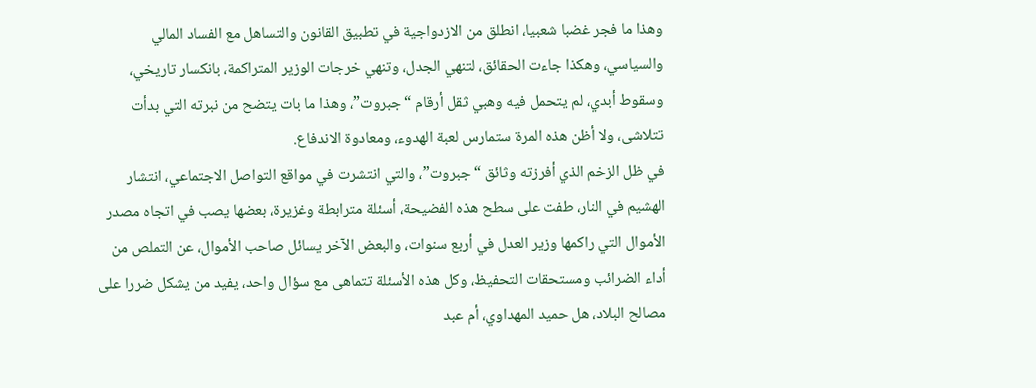وهذا ما فجر غضبا شعبيا، انطلق من الازدواجية في تطبيق القانون والتساهل مع الفساد المالي والسياسي، وهكذا جاءت الحقائق، لتنهي الجدل، وتنهي خرجات الوزير المتراكمة، بانكسار تاريخي، وسقوط أبدي، لم يتحمل فيه وهبي ثقل أرقام “جبروت”، وهذا ما بات يتضح من نبرته التي بدأت تتلاشى، ولا أظن هذه المرة ستمارس لعبة الهدوء، ومعادوة الاندفاع.
في ظل الزخم الذي أفرزته وثائق “جبروت”، والتي انتشرت في مواقع التواصل الاجتماعي، انتشار الهشيم في النار، طفت على سطح هذه الفضيحة، أسئلة مترابطة وغزيرة، بعضها يصب في اتجاه مصدر الأموال التي راكمها وزير العدل في أربع سنوات، والبعض الآخر يسائل صاحب الأموال، عن التملص من أداء الضرائب ومستحقات التحفيظ، وكل هذه الأسئلة تتماهى مع سؤال واحد، يفيد من يشكل ضررا على مصالح البلاد، هل حميد المهداوي، أم عبد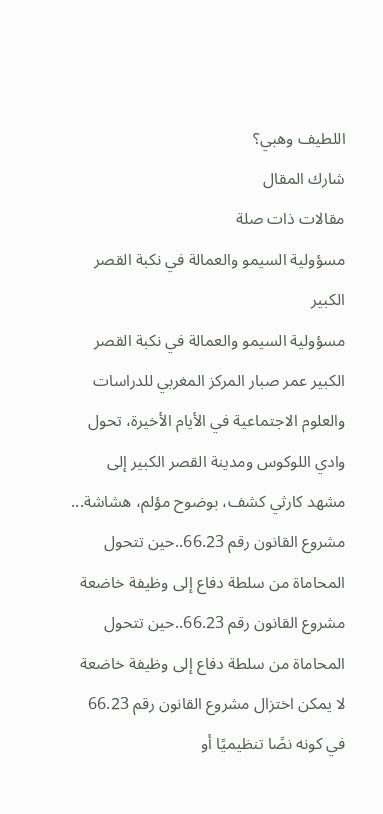اللطيف وهبي؟
شارك المقال
مقالات ذات صلة
مسؤولية السيمو والعمالة في نكبة القصر الكبير
مسؤولية السيمو والعمالة في نكبة القصر الكبير عمر صبار المركز المغربي للدراسات والعلوم الاجتماعية في الأيام الأخيرة، تحول وادي اللوكوس ومدينة القصر الكبير إلى مشهد كارثي كشف، بوضوح مؤلم، هشاشة...
مشروع القانون رقم 66.23..حين تتحول المحاماة من سلطة دفاع إلى وظيفة خاضعة
مشروع القانون رقم 66.23..حين تتحول المحاماة من سلطة دفاع إلى وظيفة خاضعة لا يمكن اختزال مشروع القانون رقم 66.23 في كونه نصًا تنظيميًا أو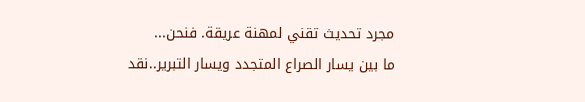مجرد تحديث تقني لمهنة عريقة. فنحن...
ما بين يسار الصراع المتجدد ويسار التبرير..نقد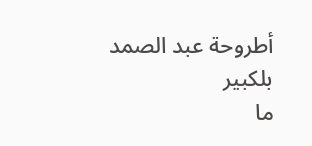أطروحة عبد الصمد بلكبير
ما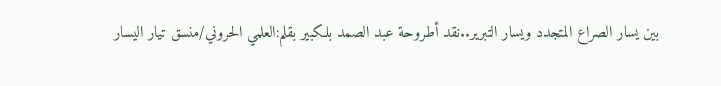بين يسار الصراع المتجدد ويسار التبرير..نقد أطروحة عبد الصمد بلكبير بقلم:العلمي الحروني/منسق تيار اليسار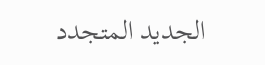الجديد المتجدد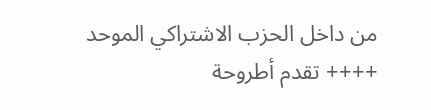من داخل الحزب الاشتراكي الموحد ++++ تقدم أطروحة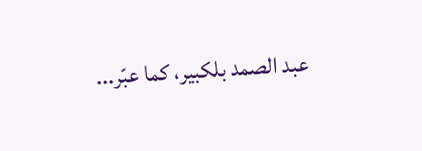عبد الصمد بلكبير، كما عبّر...